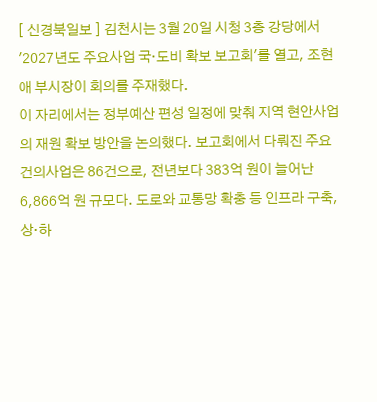[ 신경북일보 ] 김천시는 3월 20일 시청 3층 강당에서 '2027년도 주요사업 국·도비 확보 보고회'를 열고, 조현애 부시장이 회의를 주재했다.
이 자리에서는 정부예산 편성 일정에 맞춰 지역 현안사업의 재원 확보 방안을 논의했다. 보고회에서 다뤄진 주요 건의사업은 86건으로, 전년보다 383억 원이 늘어난 6,866억 원 규모다. 도로와 교통망 확충 등 인프라 구축, 상·하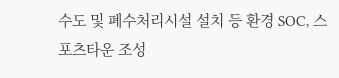수도 및 폐수처리시설 설치 등 환경 SOC, 스포츠타운 조성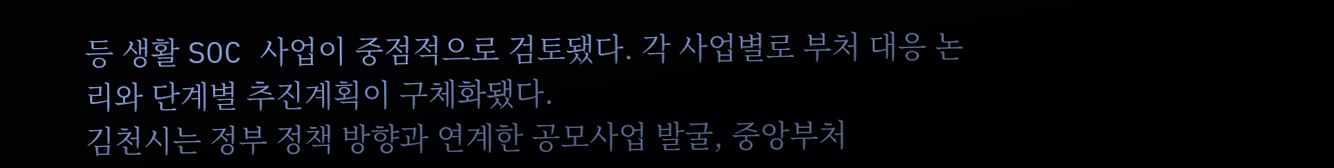등 생활 SOC 사업이 중점적으로 검토됐다. 각 사업별로 부처 대응 논리와 단계별 추진계획이 구체화됐다.
김천시는 정부 정책 방향과 연계한 공모사업 발굴, 중앙부처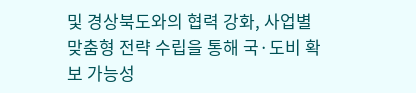및 경상북도와의 협력 강화, 사업별 맞춤형 전략 수립을 통해 국·도비 확보 가능성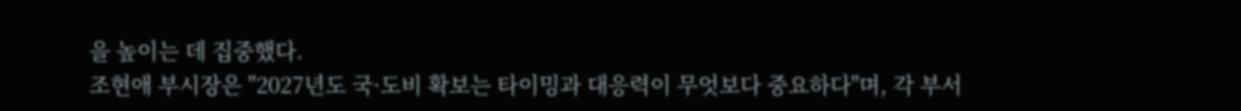을 높이는 데 집중했다.
조현애 부시장은 "2027년도 국·도비 확보는 타이밍과 대응력이 무엇보다 중요하다"며, 각 부서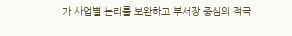가 사업별 논리를 보완하고 부서장 중심의 적극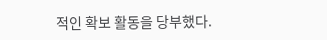적인 확보 활동을 당부했다.